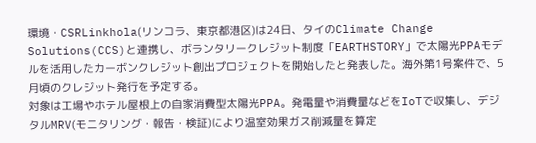環境・CSRLinkhola(リンコラ、東京都港区)は24日、タイのClimate Change Solutions(CCS)と連携し、ボランタリークレジット制度「EARTHSTORY」で太陽光PPAモデルを活用したカーボンクレジット創出プロジェクトを開始したと発表した。海外第1号案件で、5月頃のクレジット発行を予定する。
対象は工場やホテル屋根上の自家消費型太陽光PPA。発電量や消費量などをIoTで収集し、デジタルMRV(モニタリング・報告・検証)により温室効果ガス削減量を算定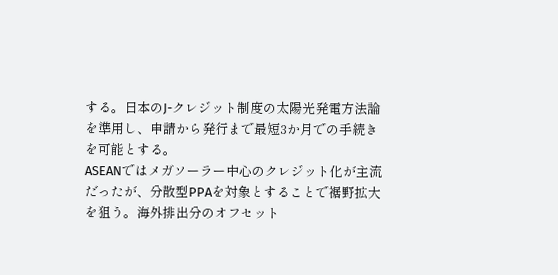する。日本のJ-クレジット制度の太陽光発電方法論を準用し、申請から発行まで最短3か月での手続きを可能とする。
ASEANではメガソーラー中心のクレジット化が主流だったが、分散型PPAを対象とすることで裾野拡大を狙う。海外排出分のオフセット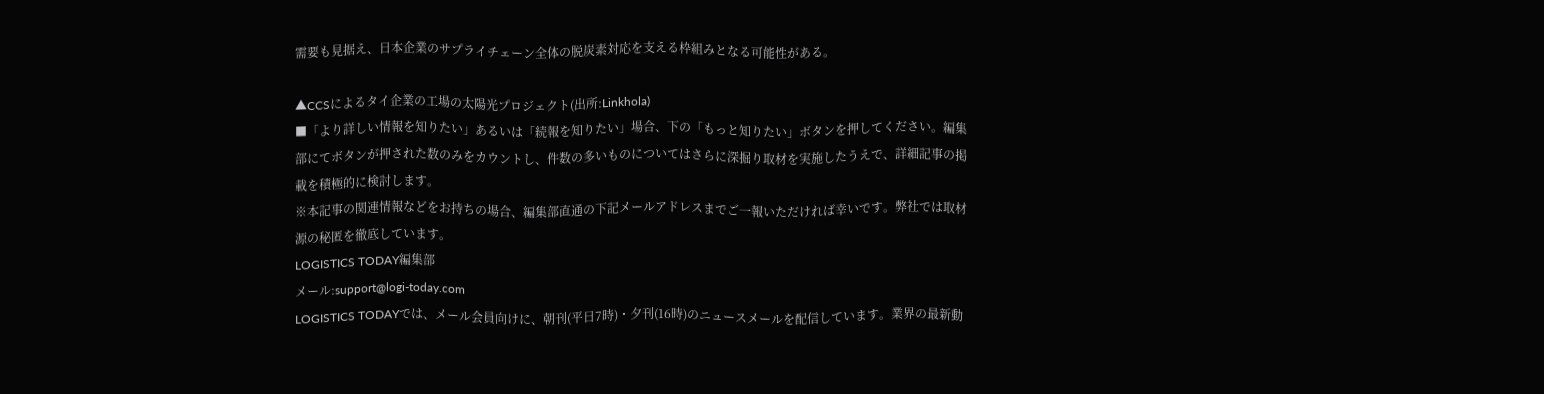需要も見据え、日本企業のサプライチェーン全体の脱炭素対応を支える枠組みとなる可能性がある。

▲CCSによるタイ企業の工場の太陽光プロジェクト(出所:Linkhola)
■「より詳しい情報を知りたい」あるいは「続報を知りたい」場合、下の「もっと知りたい」ボタンを押してください。編集部にてボタンが押された数のみをカウントし、件数の多いものについてはさらに深掘り取材を実施したうえで、詳細記事の掲載を積極的に検討します。
※本記事の関連情報などをお持ちの場合、編集部直通の下記メールアドレスまでご一報いただければ幸いです。弊社では取材源の秘匿を徹底しています。
LOGISTICS TODAY編集部
メール:support@logi-today.com
LOGISTICS TODAYでは、メール会員向けに、朝刊(平日7時)・夕刊(16時)のニュースメールを配信しています。業界の最新動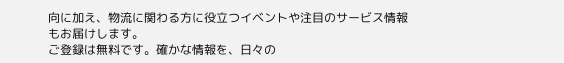向に加え、物流に関わる方に役立つイベントや注目のサービス情報もお届けします。
ご登録は無料です。確かな情報を、日々の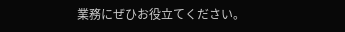業務にぜひお役立てください。